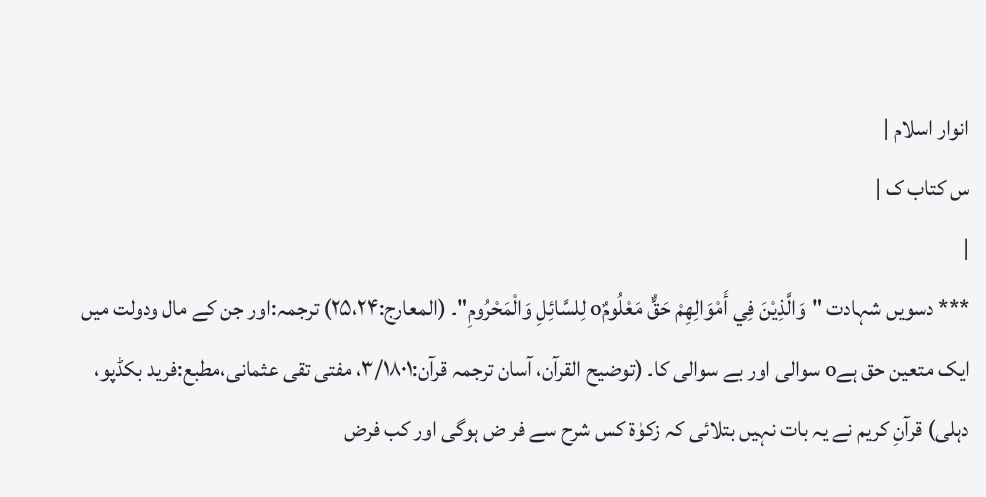انوار اسلام |
س کتاب ک |
|
*** دسویں شہادت "وَالَّذِیْنَ فِي أَمْوَالِهِمْ حَقٌّ مَعْلُومٌo لِلسَّائِلِ وَالْمَحْرُومِ"۔ (المعارج:۲۵،۲۴) ترجمہ:اور جن کے مال ودولت میں ایک متعین حق ہےo سوالی اور بے سوالی کا۔ (توضیح القرآن، آسان ترجمہ قرآن:۳/۱۸۰۱، مفتی تقی عثمانی،مطبع:فرید بکڈپو، دہلی) قرآنِ کریم نے یہ بات نہیں بتلائی کہ زکوٰۃ کس شرح سے فر ض ہوگی اور کب فرض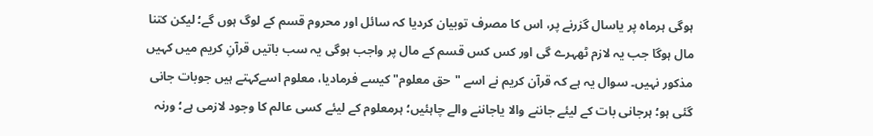ہوگی ہرماہ پر یاسال گزرنے پر، اس کا مصرف توبیان کردیا کہ سائل اور محروم قسم کے لوگ ہوں گے؛ لیکن کتنا مال ہوگا جب یہ لازم ٹھہرے گی اور کس کس قسم کے مال پر واجب ہوگی یہ سب باتیں قرآنِ کریم میں کہیں مذکور نہیں۔ سوال یہ ہے کہ قرآن کریم نے اسے "حق معلوم" کیسے فرمادیا، معلوم اسےکہتے ہیں جوبات جانی گئی ہو؛ ہرجانی بات کے لیئے جاننے والا یاجاننے والے چاہئیں؛ ہرمعلوم کے لیئے کسی عالم کا وجود لازمی ہے؛ ورنہ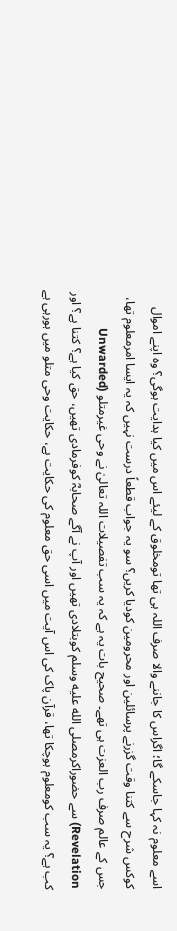اسے معلوم نہ کہا جاسکے گا؛ اگراس کا جاننے والا صرف اللہ ہی تھا تومخلوق کے لیئے اس میں کیا ہدایت ہوگی؟ وہ اپنے اموال کوکس شرح سے کتنا وقت گزرنے پرسائلین اور محرومین کودیا کریں؟ سو یہ جواب قطعاً درست نہیں کہ یہ ایسا امرمعلوم تھا، جس کے عالم صرف رب العزت ہی تھے۔ صحیح بات یہ ہے کہ یہ سب تفصیلات اللہ تعالیٰ نے وحی غیرمتلو (Unwarded Revelation) سے حضوراکرمصلى الله عليه وسلم کوبتلادی تھیں اور آپ نے آگے صحابہؓ کوفرمادی تھیں، حق کیا ہے؟ کتنا ہے؟ اور کب ہے؟ یہ سب کومعلوم ہوچکا تھا، قرآن پاک کی اس آیت میں اسی حق معلوم کی حکایت ہے، حکایت وحی متلو میں ہورہی ہے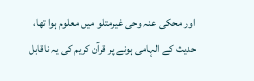اور محکی عنہ وحی غیرمتلو میں معلوم ہوا تھا، حدیث کے الہامی ہونے پر قرآن کریم کی یہ ناقابل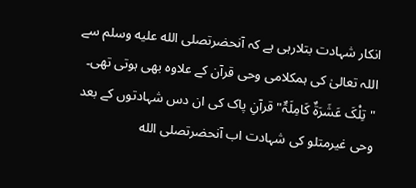انکار شہادت بتلارہی ہے کہ آنحضرتصلى الله عليه وسلم سے اللہ تعالیٰ کی ہمکلامی وحی قرآن کے علاوہ بھی ہوتی تھی۔ "تِلْکَ عَشَرَۃٌ کَامِلَۃٌ" قرآنِ پاک کی ان دس شہادتوں کے بعد وحی غیرمتلو کی شہادت اب آنحضرتصلى الله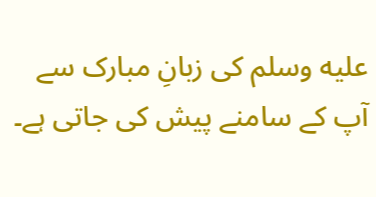عليه وسلم کی زبانِ مبارک سے آپ کے سامنے پیش کی جاتی ہے۔